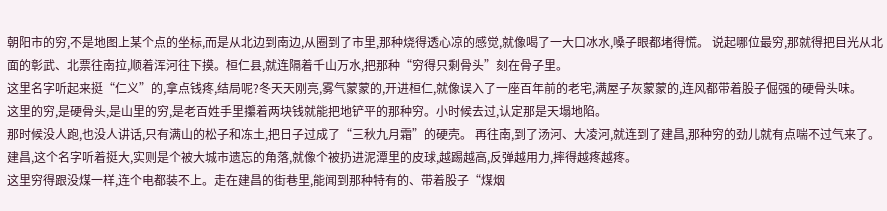朝阳市的穷,不是地图上某个点的坐标,而是从北边到南边,从圈到了市里,那种烧得透心凉的感觉,就像喝了一大口冰水,嗓子眼都堵得慌。 说起哪位最穷,那就得把目光从北面的彰武、北票往南拉,顺着浑河往下摸。桓仁县,就连隔着千山万水,把那种“穷得只剩骨头”刻在骨子里。
这里名字听起来挺“仁义”的,拿点钱疼,结局呢?冬天天刚亮,雾气蒙蒙的,开进桓仁,就像误入了一座百年前的老宅,满屋子灰蒙蒙的,连风都带着股子倔强的硬骨头味。
这里的穷,是硬骨头,是山里的穷,是老百姓手里攥着两块钱就能把地铲平的那种穷。小时候去过,认定那是天塌地陷。
那时候没人跑,也没人讲话,只有满山的松子和冻土,把日子过成了“三秋九月霜”的硬壳。 再往南,到了汤河、大凌河,就连到了建昌,那种穷的劲儿就有点喘不过气来了。建昌,这个名字听着挺大,实则是个被大城市遗忘的角落,就像个被扔进泥潭里的皮球,越踢越高,反弹越用力,摔得越疼越疼。
这里穷得跟没煤一样,连个电都装不上。走在建昌的街巷里,能闻到那种特有的、带着股子“煤烟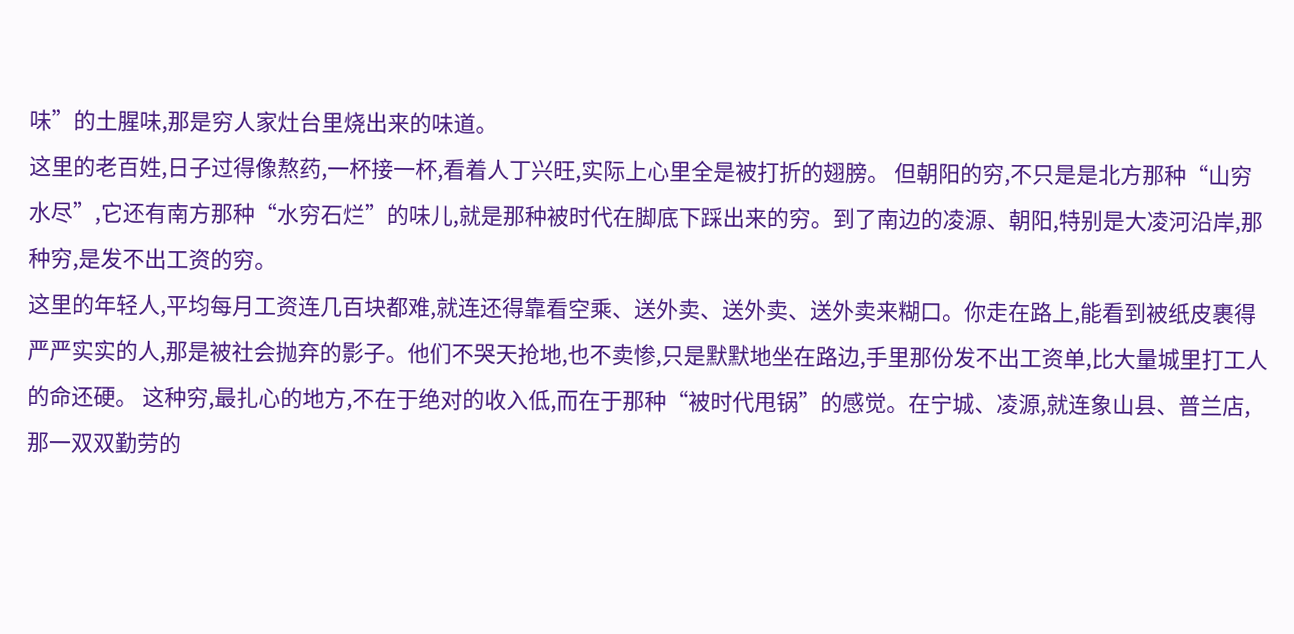味”的土腥味,那是穷人家灶台里烧出来的味道。
这里的老百姓,日子过得像熬药,一杯接一杯,看着人丁兴旺,实际上心里全是被打折的翅膀。 但朝阳的穷,不只是是北方那种“山穷水尽”,它还有南方那种“水穷石烂”的味儿,就是那种被时代在脚底下踩出来的穷。到了南边的凌源、朝阳,特别是大凌河沿岸,那种穷,是发不出工资的穷。
这里的年轻人,平均每月工资连几百块都难,就连还得靠看空乘、送外卖、送外卖、送外卖来糊口。你走在路上,能看到被纸皮裹得严严实实的人,那是被社会抛弃的影子。他们不哭天抢地,也不卖惨,只是默默地坐在路边,手里那份发不出工资单,比大量城里打工人的命还硬。 这种穷,最扎心的地方,不在于绝对的收入低,而在于那种“被时代甩锅”的感觉。在宁城、凌源,就连象山县、普兰店,那一双双勤劳的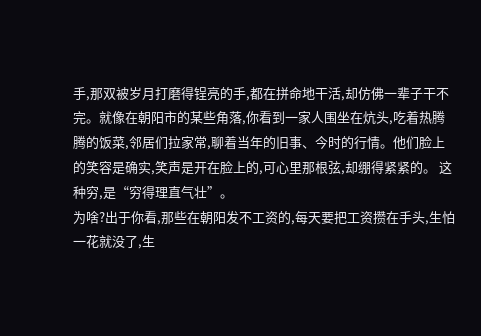手,那双被岁月打磨得锃亮的手,都在拼命地干活,却仿佛一辈子干不完。就像在朝阳市的某些角落,你看到一家人围坐在炕头,吃着热腾腾的饭菜,邻居们拉家常,聊着当年的旧事、今时的行情。他们脸上的笑容是确实,笑声是开在脸上的,可心里那根弦,却绷得紧紧的。 这种穷,是“穷得理直气壮”。
为啥?出于你看,那些在朝阳发不工资的,每天要把工资攒在手头,生怕一花就没了,生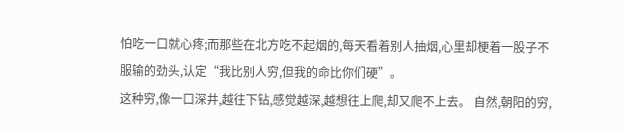怕吃一口就心疼;而那些在北方吃不起烟的,每天看着别人抽烟,心里却梗着一股子不服输的劲头,认定“我比别人穷,但我的命比你们硬”。
这种穷,像一口深井,越往下钻,感觉越深,越想往上爬,却又爬不上去。 自然,朝阳的穷,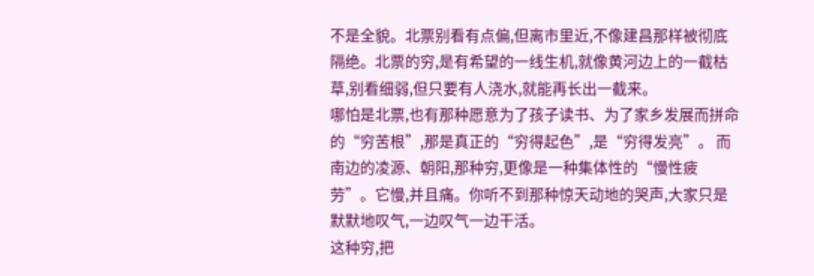不是全貌。北票别看有点偏,但离市里近,不像建昌那样被彻底隔绝。北票的穷,是有希望的一线生机,就像黄河边上的一截枯草,别看细弱,但只要有人浇水,就能再长出一截来。
哪怕是北票,也有那种愿意为了孩子读书、为了家乡发展而拼命的“穷苦根”,那是真正的“穷得起色”,是“穷得发亮”。 而南边的凌源、朝阳,那种穷,更像是一种集体性的“慢性疲劳”。它慢,并且痛。你听不到那种惊天动地的哭声,大家只是默默地叹气,一边叹气一边干活。
这种穷,把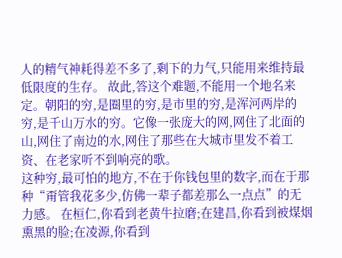人的精气神耗得差不多了,剩下的力气,只能用来维持最低限度的生存。 故此,答这个难题,不能用一个地名来定。朝阳的穷,是圈里的穷,是市里的穷,是浑河两岸的穷,是千山万水的穷。它像一张庞大的网,网住了北面的山,网住了南边的水,网住了那些在大城市里发不着工资、在老家听不到响亮的歌。
这种穷,最可怕的地方,不在于你钱包里的数字,而在于那种“甭管我花多少,仿佛一辈子都差那么一点点”的无力感。 在桓仁,你看到老黄牛拉磨;在建昌,你看到被煤烟熏黑的脸;在凌源,你看到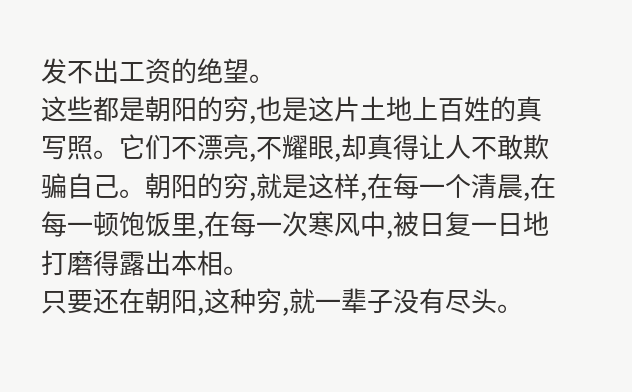发不出工资的绝望。
这些都是朝阳的穷,也是这片土地上百姓的真写照。它们不漂亮,不耀眼,却真得让人不敢欺骗自己。朝阳的穷,就是这样,在每一个清晨,在每一顿饱饭里,在每一次寒风中,被日复一日地打磨得露出本相。
只要还在朝阳,这种穷,就一辈子没有尽头。